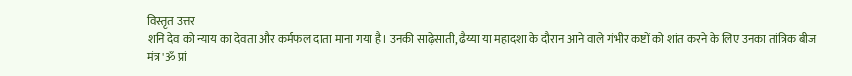विस्तृत उत्तर
शनि देव को न्याय का देवता और कर्मफल दाता माना गया है। उनकी साढ़ेसाती, ढैय्या या महादशा के दौरान आने वाले गंभीर कष्टों को शांत करने के लिए उनका तांत्रिक बीज मंत्र 'ॐ प्रां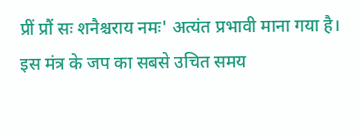प्रीं प्रौं सः शनैश्चराय नमः' अत्यंत प्रभावी माना गया है।
इस मंत्र के जप का सबसे उचित समय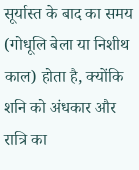सूर्यास्त के बाद का समय (गोधूलि बेला या निशीथ काल) होता है, क्योंकि शनि को अंधकार और रात्रि का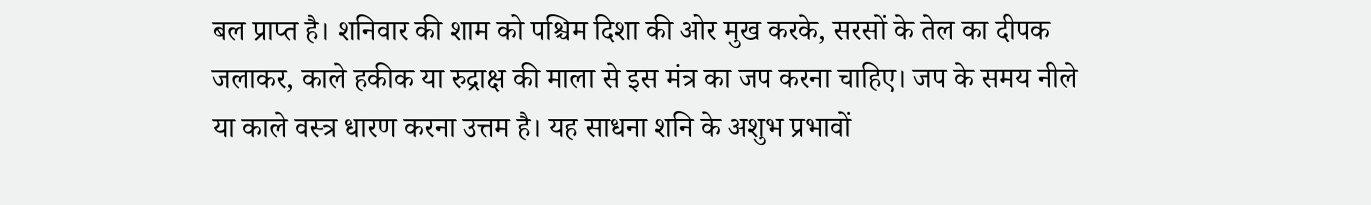बल प्राप्त है। शनिवार की शाम को पश्चिम दिशा की ओर मुख करके, सरसों के तेल का दीपक जलाकर, काले हकीक या रुद्राक्ष की माला से इस मंत्र का जप करना चाहिए। जप के समय नीले या काले वस्त्र धारण करना उत्तम है। यह साधना शनि के अशुभ प्रभावों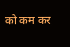को कम कर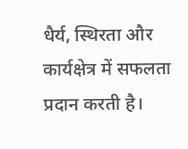धैर्य, स्थिरता और कार्यक्षेत्र में सफलता प्रदान करती है।